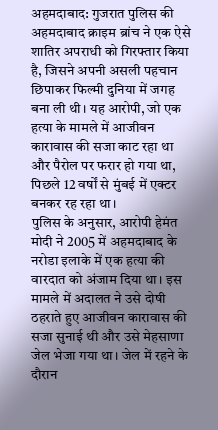अहमदाबाद: गुजरात पुलिस की अहमदाबाद क्राइम ब्रांच ने एक ऐसे शातिर अपराधी को गिरफ्तार किया है, जिसने अपनी असली पहचान छिपाकर फिल्मी दुनिया में जगह बना ली थी। यह आरोपी, जो एक हत्या के मामले में आजीवन कारावास की सजा काट रहा था और पैरोल पर फरार हो गया था, पिछले 12 वर्षों से मुंबई में एक्टर बनकर रह रहा था।
पुलिस के अनुसार, आरोपी हेमंत मोदी ने 2005 में अहमदाबाद के नरोडा इलाके में एक हत्या की वारदात को अंजाम दिया था। इस मामले में अदालत ने उसे दोषी ठहराते हुए आजीवन कारावास की सजा सुनाई थी और उसे मेहसाणा जेल भेजा गया था। जेल में रहने के दौरान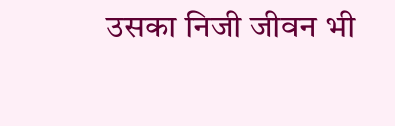उसका निजी जीवन भी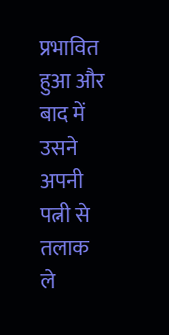प्रभावित हुआ और बाद में उसने अपनी पत्नी से तलाक ले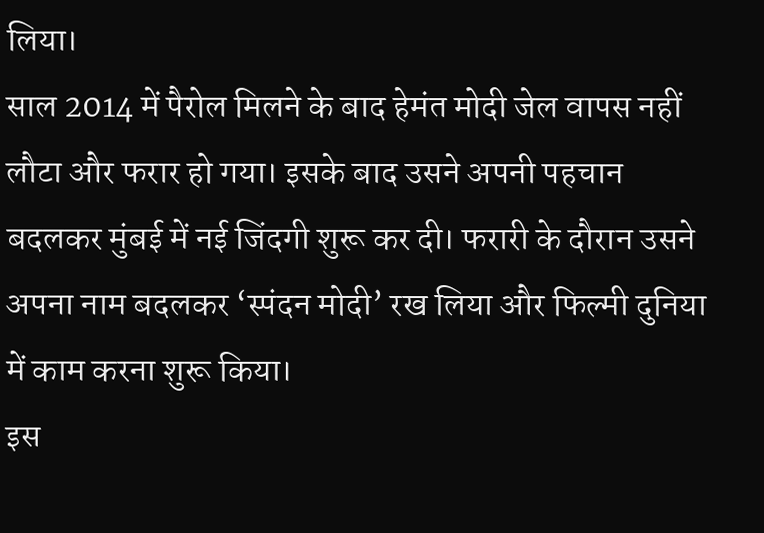लिया।
साल 2014 में पैरोल मिलने के बाद हेमंत मोदी जेल वापस नहीं लौटा और फरार हो गया। इसके बाद उसने अपनी पहचान बदलकर मुंबई में नई जिंदगी शुरू कर दी। फरारी के दौरान उसने अपना नाम बदलकर ‘स्पंदन मोदी’ रख लिया और फिल्मी दुनिया में काम करना शुरू किया।
इस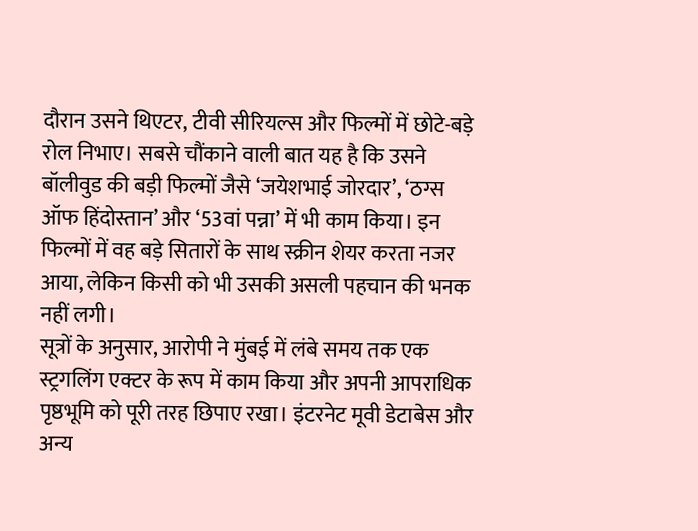दौरान उसने थिएटर, टीवी सीरियल्स और फिल्मों में छोटे-बड़े रोल निभाए। सबसे चौंकाने वाली बात यह है कि उसने बॉलीवुड की बड़ी फिल्मों जैसे ‘जयेशभाई जोरदार’, ‘ठग्स ऑफ हिंदोस्तान’ और ‘53वां पन्ना’ में भी काम किया। इन फिल्मों में वह बड़े सितारों के साथ स्क्रीन शेयर करता नजर आया, लेकिन किसी को भी उसकी असली पहचान की भनक नहीं लगी।
सूत्रों के अनुसार, आरोपी ने मुंबई में लंबे समय तक एक स्ट्रगलिंग एक्टर के रूप में काम किया और अपनी आपराधिक पृष्ठभूमि को पूरी तरह छिपाए रखा। इंटरनेट मूवी डेटाबेस और अन्य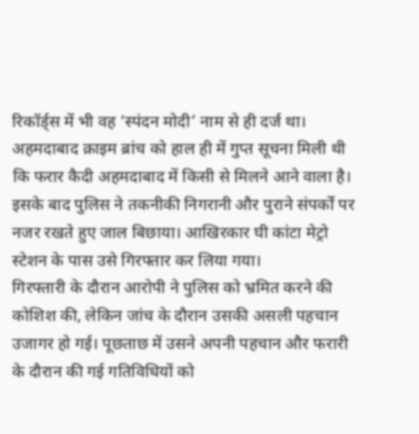रिकॉर्ड्स में भी वह ‘स्पंदन मोदी’ नाम से ही दर्ज था।
अहमदाबाद क्राइम ब्रांच को हाल ही में गुप्त सूचना मिली थी कि फरार कैदी अहमदाबाद में किसी से मिलने आने वाला है। इसके बाद पुलिस ने तकनीकी निगरानी और पुराने संपर्कों पर नजर रखते हुए जाल बिछाया। आखिरकार घी कांटा मेट्रो स्टेशन के पास उसे गिरफ्तार कर लिया गया।
गिरफ्तारी के दौरान आरोपी ने पुलिस को भ्रमित करने की कोशिश की, लेकिन जांच के दौरान उसकी असली पहचान उजागर हो गई। पूछताछ में उसने अपनी पहचान और फरारी के दौरान की गई गतिविधियों को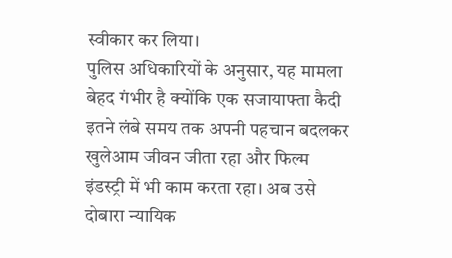स्वीकार कर लिया।
पुलिस अधिकारियों के अनुसार, यह मामला बेहद गंभीर है क्योंकि एक सजायाफ्ता कैदी इतने लंबे समय तक अपनी पहचान बदलकर खुलेआम जीवन जीता रहा और फिल्म इंडस्ट्री में भी काम करता रहा। अब उसे दोबारा न्यायिक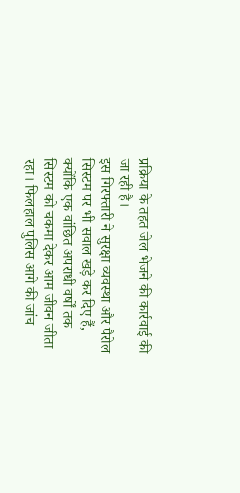प्रक्रिया के तहत जेल भेजने की कार्रवाई की जा रही है।
इस गिरफ्तारी ने सुरक्षा व्यवस्था और पैरोल सिस्टम पर भी सवाल खड़े कर दिए हैं, क्योंकि एक वांछित अपराधी वर्षों तक सिस्टम को चकमा देकर आम जीवन जीता रहा। फिलहाल पुलिस आगे की जांच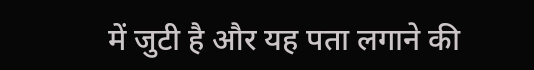में जुटी है और यह पता लगाने की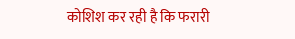कोशिश कर रही है कि फरारी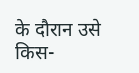के दौरान उसे किस-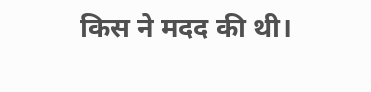किस ने मदद की थी।